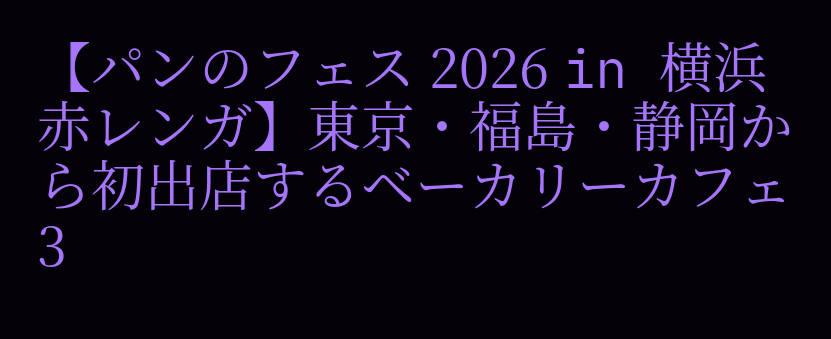【パンのフェス 2026 in 横浜赤レンガ】東京・福島・静岡から初出店するベーカリーカフェ3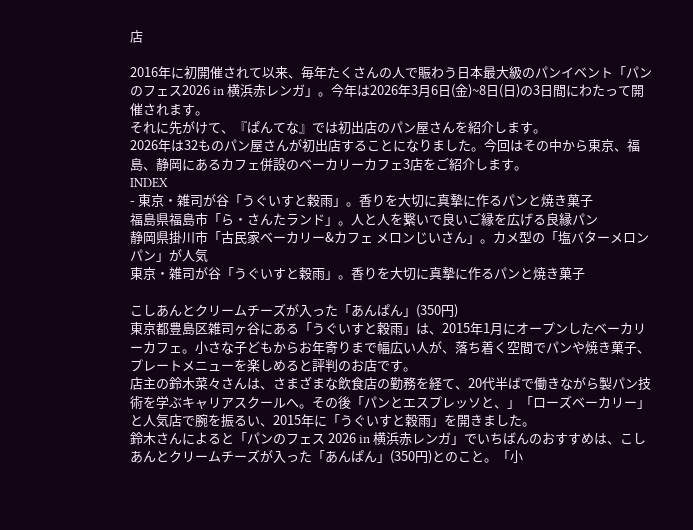店

2016年に初開催されて以来、毎年たくさんの人で賑わう日本最大級のパンイベント「パンのフェス2026 in 横浜赤レンガ」。今年は2026年3月6日(金)~8日(日)の3日間にわたって開催されます。
それに先がけて、『ぱんてな』では初出店のパン屋さんを紹介します。
2026年は32ものパン屋さんが初出店することになりました。今回はその中から東京、福島、静岡にあるカフェ併設のベーカリーカフェ3店をご紹介します。
INDEX
- 東京・雑司が谷「うぐいすと穀雨」。香りを大切に真摯に作るパンと焼き菓子
福島県福島市「ら・さんたランド」。人と人を繋いで良いご縁を広げる良縁パン
静岡県掛川市「古民家ベーカリー&カフェ メロンじいさん」。カメ型の「塩バターメロンパン」が人気
東京・雑司が谷「うぐいすと穀雨」。香りを大切に真摯に作るパンと焼き菓子

こしあんとクリームチーズが入った「あんぱん」(350円)
東京都豊島区雑司ヶ谷にある「うぐいすと穀雨」は、2015年1月にオープンしたベーカリーカフェ。小さな子どもからお年寄りまで幅広い人が、落ち着く空間でパンや焼き菓子、プレートメニューを楽しめると評判のお店です。
店主の鈴木菜々さんは、さまざまな飲食店の勤務を経て、20代半ばで働きながら製パン技術を学ぶキャリアスクールへ。その後「パンとエスプレッソと、」「ローズベーカリー」と人気店で腕を振るい、2015年に「うぐいすと穀雨」を開きました。
鈴木さんによると「パンのフェス 2026 in 横浜赤レンガ」でいちばんのおすすめは、こしあんとクリームチーズが入った「あんぱん」(350円)とのこと。「小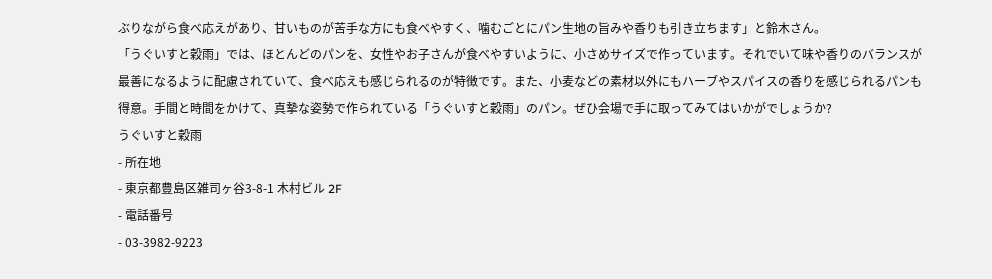ぶりながら食べ応えがあり、甘いものが苦手な方にも食べやすく、噛むごとにパン生地の旨みや香りも引き立ちます」と鈴木さん。
「うぐいすと穀雨」では、ほとんどのパンを、女性やお子さんが食べやすいように、小さめサイズで作っています。それでいて味や香りのバランスが最善になるように配慮されていて、食べ応えも感じられるのが特徴です。また、小麦などの素材以外にもハーブやスパイスの香りを感じられるパンも得意。手間と時間をかけて、真摯な姿勢で作られている「うぐいすと穀雨」のパン。ぜひ会場で手に取ってみてはいかがでしょうか?
うぐいすと穀雨
- 所在地
- 東京都豊島区雑司ヶ谷3-8-1 木村ビル 2F
- 電話番号
- 03-3982-9223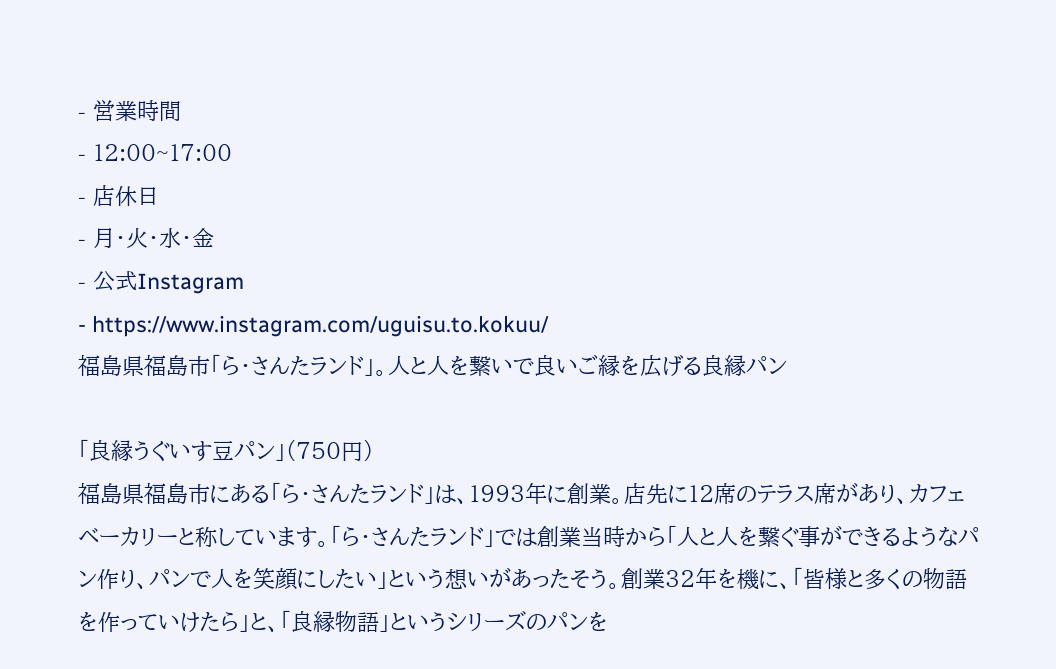- 営業時間
- 12:00~17:00
- 店休日
- 月・火・水・金
- 公式Instagram
- https://www.instagram.com/uguisu.to.kokuu/
福島県福島市「ら・さんたランド」。人と人を繋いで良いご縁を広げる良縁パン

「良縁うぐいす豆パン」(750円)
福島県福島市にある「ら・さんたランド」は、1993年に創業。店先に12席のテラス席があり、カフェベーカリーと称しています。「ら・さんたランド」では創業当時から「人と人を繋ぐ事ができるようなパン作り、パンで人を笑顔にしたい」という想いがあったそう。創業32年を機に、「皆様と多くの物語を作っていけたら」と、「良縁物語」というシリーズのパンを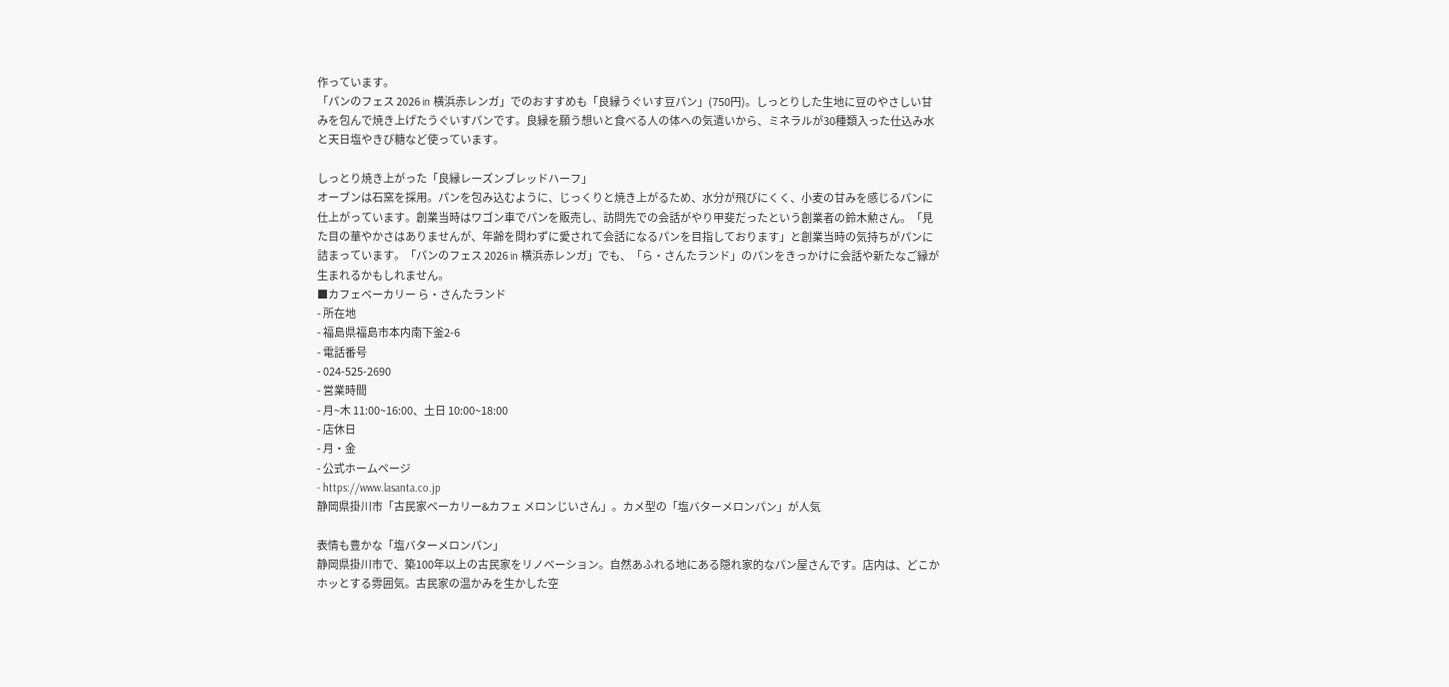作っています。
「パンのフェス 2026 in 横浜赤レンガ」でのおすすめも「良縁うぐいす豆パン」(750円)。しっとりした生地に豆のやさしい甘みを包んで焼き上げたうぐいすパンです。良縁を願う想いと食べる人の体への気遣いから、ミネラルが30種類入った仕込み水と天日塩やきび糖など使っています。

しっとり焼き上がった「良縁レーズンブレッドハーフ」
オーブンは石窯を採用。パンを包み込むように、じっくりと焼き上がるため、水分が飛びにくく、小麦の甘みを感じるパンに仕上がっています。創業当時はワゴン車でパンを販売し、訪問先での会話がやり甲斐だったという創業者の鈴木勲さん。「見た目の華やかさはありませんが、年齢を問わずに愛されて会話になるパンを目指しております」と創業当時の気持ちがパンに詰まっています。「パンのフェス 2026 in 横浜赤レンガ」でも、「ら・さんたランド」のパンをきっかけに会話や新たなご縁が生まれるかもしれません。
■カフェベーカリー ら・さんたランド
- 所在地
- 福島県福島市本内南下釜2-6
- 電話番号
- 024-525-2690
- 営業時間
- 月~木 11:00~16:00、土日 10:00~18:00
- 店休日
- 月・金
- 公式ホームページ
- https://www.lasanta.co.jp
静岡県掛川市「古民家ベーカリー&カフェ メロンじいさん」。カメ型の「塩バターメロンパン」が人気

表情も豊かな「塩バターメロンパン」
静岡県掛川市で、築100年以上の古民家をリノベーション。自然あふれる地にある隠れ家的なパン屋さんです。店内は、どこかホッとする雰囲気。古民家の温かみを生かした空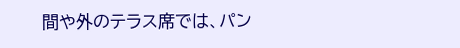間や外のテラス席では、パン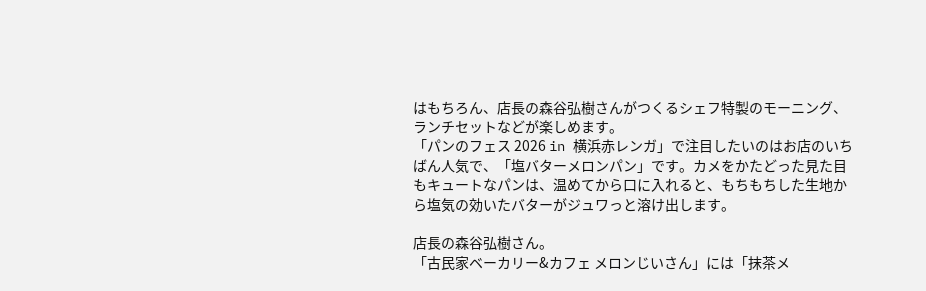はもちろん、店長の森谷弘樹さんがつくるシェフ特製のモーニング、ランチセットなどが楽しめます。
「パンのフェス 2026 in 横浜赤レンガ」で注目したいのはお店のいちばん人気で、「塩バターメロンパン」です。カメをかたどった見た目もキュートなパンは、温めてから口に入れると、もちもちした生地から塩気の効いたバターがジュワっと溶け出します。

店長の森谷弘樹さん。
「古民家ベーカリー&カフェ メロンじいさん」には「抹茶メ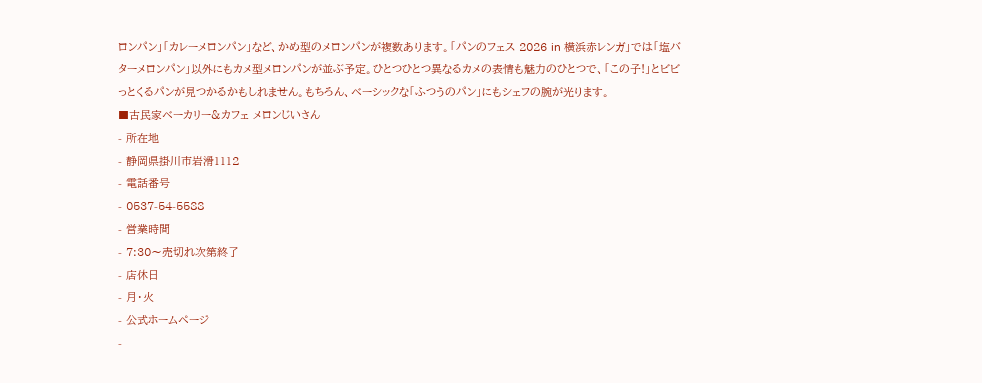ロンパン」「カレーメロンパン」など、かめ型のメロンパンが複数あります。「パンのフェス 2026 in 横浜赤レンガ」では「塩バターメロンパン」以外にもカメ型メロンパンが並ぶ予定。ひとつひとつ異なるカメの表情も魅力のひとつで、「この子!」とビビっとくるパンが見つかるかもしれません。もちろん、ベーシックな「ふつうのパン」にもシェフの腕が光ります。
■古民家ベーカリー&カフェ メロンじいさん
- 所在地
- 静岡県掛川市岩滑1112
- 電話番号
- 0537-54-5588
- 営業時間
- 7:30〜売切れ次第終了
- 店休日
- 月・火
- 公式ホームページ
-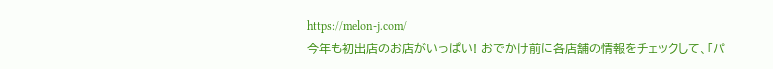https://melon-j.com/
今年も初出店のお店がいっぱい! おでかけ前に各店舗の情報をチェックして、「パ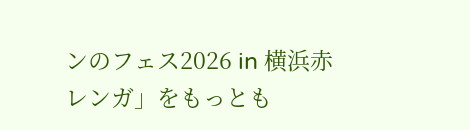ンのフェス2026 in 横浜赤レンガ」をもっとも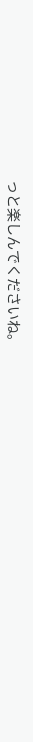っと楽しんでくださいね。